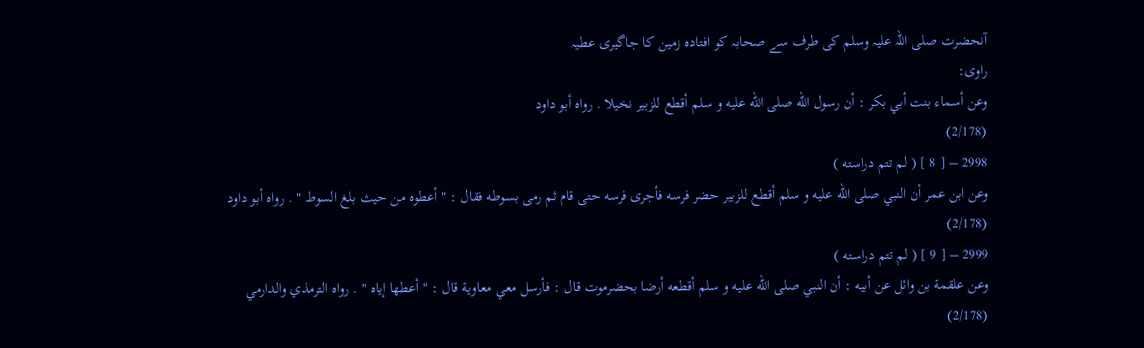آنحضرت صلی اللہ علیہ وسلم کی طرف سے صحابہ کو افتادہ زمین کا جاگیری عطیہ
راوی:
وعن أسماء بنت أبي بكر : أن رسول الله صلى الله عليه و سلم أقطع للزبير نخيلا . رواه أبو داود
(2/178)
2998 – [ 8 ] ( لم تتم دراسته )
وعن ابن عمر أن النبي صلى الله عليه و سلم أقطع للزبير حضر فرسه فأجرى فرسه حتى قام ثم رمى بسوطه فقال : " أعطوه من حيث بلغ السوط " . رواه أبو داود
(2/178)
2999 – [ 9 ] ( لم تتم دراسته )
وعن علقمة بن وائل عن أبيه : أن النبي صلى الله عليه و سلم أقطعه أرضا بحضرموت قال : فأرسل معي معاوية قال : " أعطها إياه " . رواه الترمذي والدارمي
(2/178)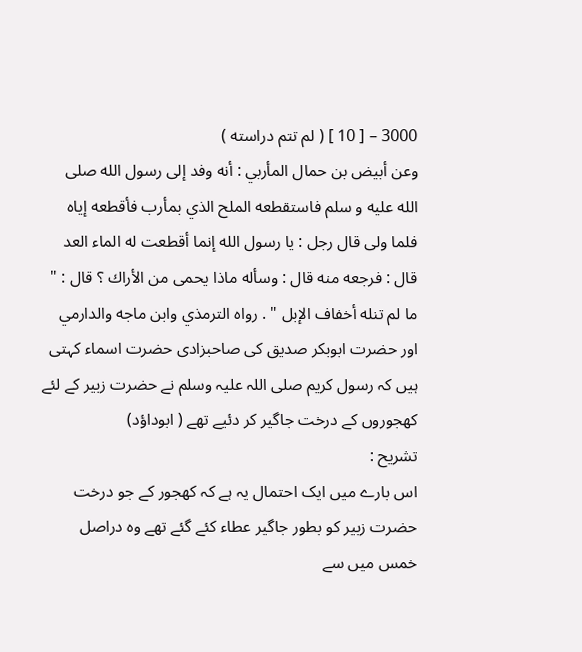3000 – [ 10 ] ( لم تتم دراسته )
وعن أبيض بن حمال المأربي : أنه وفد إلى رسول الله صلى الله عليه و سلم فاستقطعه الملح الذي بمأرب فأقطعه إياه فلما ولى قال رجل : يا رسول الله إنما أقطعت له الماء العد قال : فرجعه منه قال : وسأله ماذا يحمى من الأراك ؟ قال : " ما لم تنله أخفاف الإبل " . رواه الترمذي وابن ماجه والدارمي
اور حضرت ابوبکر صدیق کی صاحبزادی حضرت اسماء کہتی ہیں کہ رسول کریم صلی اللہ علیہ وسلم نے حضرت زبیر کے لئے کھجوروں کے درخت جاگیر کر دئیے تھے ( ابوداؤد)
تشریح :
اس بارے میں ایک احتمال یہ ہے کہ کھجور کے جو درخت حضرت زبیر کو بطور جاگیر عطاء کئے گئے تھے وہ دراصل خمس میں سے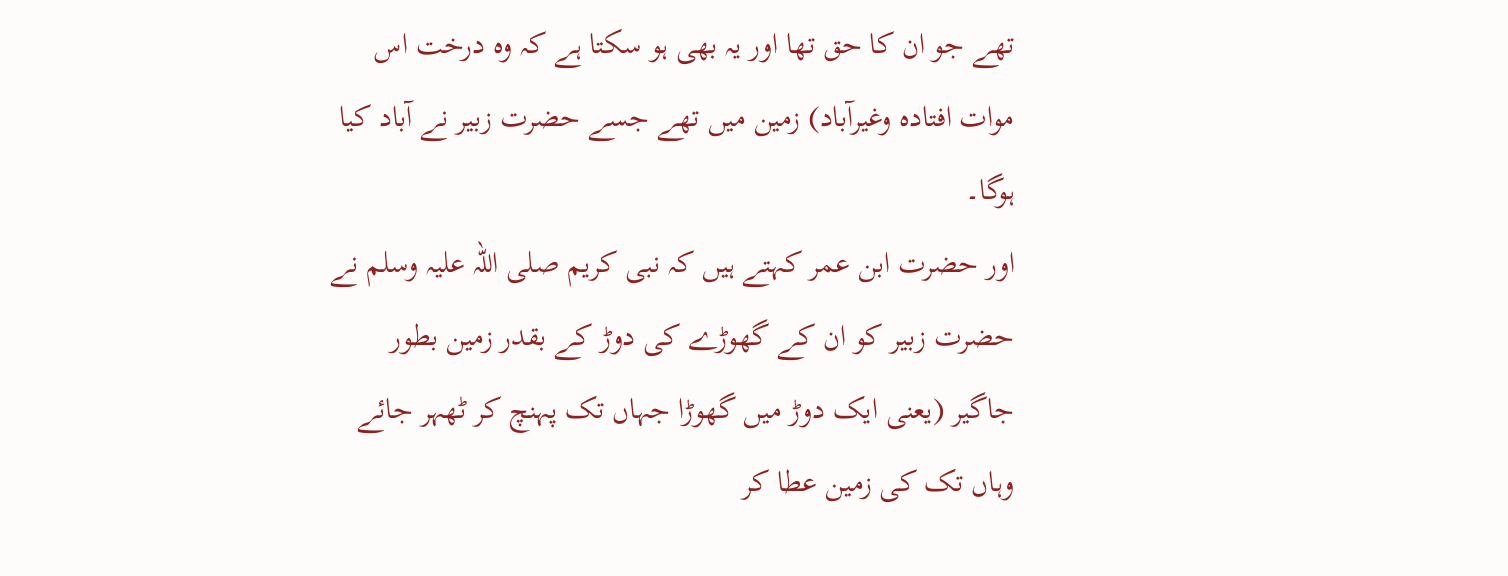تھے جو ان کا حق تھا اور یہ بھی ہو سکتا ہے کہ وہ درخت اس موات افتادہ وغیرآباد) زمین میں تھے جسے حضرت زبیر نے آباد کیا ہوگا۔
اور حضرت ابن عمر کہتے ہیں کہ نبی کریم صلی اللہ علیہ وسلم نے حضرت زبیر کو ان کے گھوڑے کی دوڑ کے بقدر زمین بطور جاگیر (یعنی ایک دوڑ میں گھوڑا جہاں تک پہنچ کر ٹھہر جائے وہاں تک کی زمین عطا کر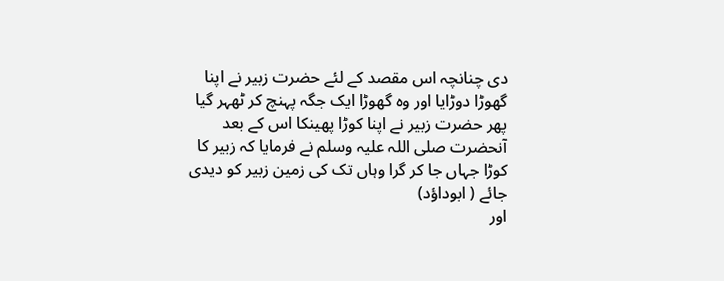دی چنانچہ اس مقصد کے لئے حضرت زبیر نے اپنا گھوڑا دوڑایا اور وہ گھوڑا ایک جگہ پہنچ کر ٹھہر گیا پھر حضرت زبیر نے اپنا کوڑا پھینکا اس کے بعد آنحضرت صلی اللہ علیہ وسلم نے فرمایا کہ زبیر کا کوڑا جہاں جا کر گرا وہاں تک کی زمین زبیر کو دیدی جائے ( ابوداؤد)
اور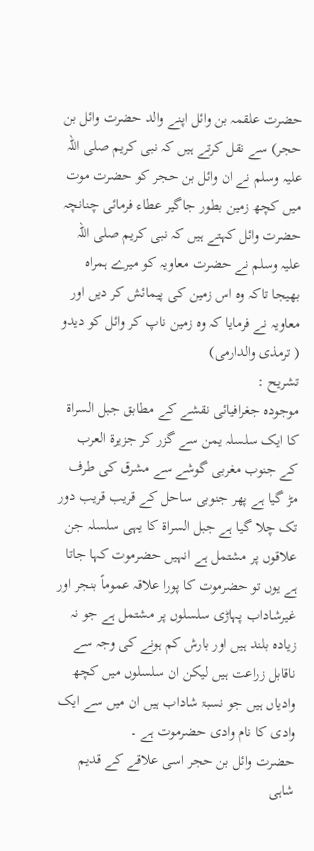حضرت علقمہ بن وائل اپنے والد حضرت وائل بن حجر) سے نقل کرتے ہیں کہ نبی کریم صلی اللہ علیہ وسلم نے ان وائل بن حجر کو حضرت موت میں کچھ زمین بطور جاگیر عطاء فرمائی چنانچہ حضرت وائل کہتے ہیں کہ نبی کریم صلی اللہ علیہ وسلم نے حضرت معاویہ کو میرے ہمراہ بھیجا تاکہ وہ اس زمین کی پیمائش کر دیں اور معاویہ نے فرمایا کہ وہ زمین ناپ کر وائل کو دیدو ( ترمذی والدارمی)
تشریح :
موجودہ جغرافیائی نقشے کے مطابق جبل السراۃ کا ایک سلسلہ یمن سے گزر کر جزیرۃ العرب کے جنوب مغربی گوشے سے مشرق کی طرف مڑ گیا ہے پھر جنوبی ساحل کے قریب قریب دور تک چلا گیا ہے جبل السراۃ کا یہی سلسلہ جن علاقوں پر مشتمل ہے انہیں حضرموت کہا جاتا ہے یوں تو حضرموت کا پورا علاقہ عموماً بنجر اور غیرشاداب پہاڑی سلسلوں پر مشتمل ہے جو نہ زیادہ بلند ہیں اور بارش کم ہونے کی وجہ سے ناقابل زراعت ہیں لیکن ان سلسلوں میں کچھ وادیاں ہیں جو نسبۃ شاداب ہیں ان میں سے ایک وادی کا نام وادی حضرموت ہے ۔
حضرت وائل بن حجر اسی علاقے کے قدیم شاہی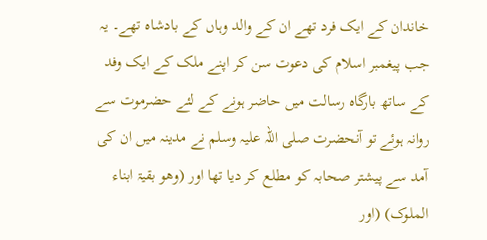خاندان کے ایک فرد تھے ان کے والد وہاں کے بادشاہ تھے۔ یہ جب پیغمبر اسلام کی دعوت سن کر اپنے ملک کے ایک وفد کے ساتھ بارگاہ رسالت میں حاضر ہونے کے لئے حضرموت سے روانہ ہوئے تو آنحضرت صلی اللہ علیہ وسلم نے مدینہ میں ان کی آمد سے پیشتر صحابہ کو مطلع کر دیا تھا اور (وھو بقیۃ ابناء الملوک) (اور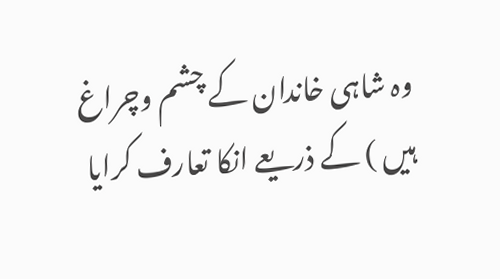وہ شاہی خاندان کے چشم وچراغ ہیں ) کے ذریعے انکا تعارف کرایا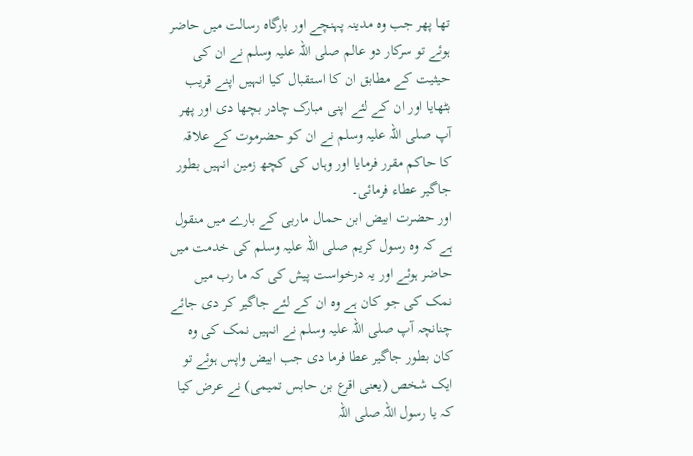تھا پھر جب وہ مدینہ پہنچے اور بارگاہ رسالت میں حاضر ہوئے تو سرکار دو عالم صلی اللہ علیہ وسلم نے ان کی حیثیت کے مطابق ان کا استقبال کیا انہیں اپنے قریب بٹھایا اور ان کے لئے اپنی مبارک چادر بچھا دی اور پھر آپ صلی اللہ علیہ وسلم نے ان کو حضرموت کے علاقہ کا حاکم مقرر فرمایا اور وہاں کی کچھ زمین انہیں بطور جاگیر عطاء فرمائی۔
اور حضرت ابیض ابن حمال ماربی کے بارے میں منقول ہے کہ وہ رسول کریم صلی اللہ علیہ وسلم کی خدمت میں حاضر ہوئے اور یہ درخواست پیش کی کہ ما رب میں نمک کی جو کان ہے وہ ان کے لئے جاگیر کر دی جائے چنانچہ آپ صلی اللہ علیہ وسلم نے انہیں نمک کی وہ کان بطور جاگیر عطا فرما دی جب ابیض واپس ہوئے تو ایک شخص (یعنی اقرع بن حابس تمیمی) نے عرض کیا کہ یا رسول اللہ صلی اللہ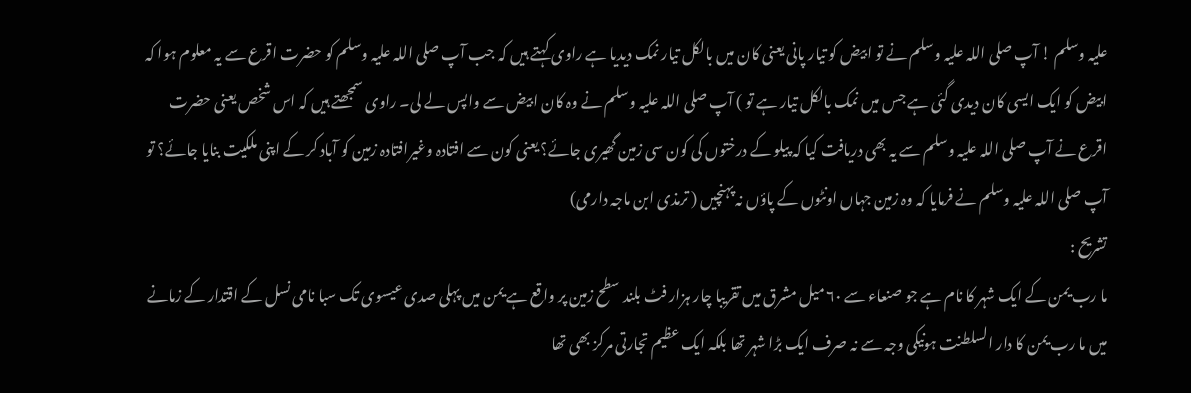علیہ وسلم ! آپ صلی اللہ علیہ وسلم نے تو ابیض کو تیار پانی یعنی کان میں بالکل تیار نمک دیدیا ہے راوی کہتے ہیں کہ جب آپ صلی اللہ علیہ وسلم کو حضرت اقرع سے یہ معلوم ہوا کہ ابیض کو ایک ایسی کان دیدی گئی ہے جس میں نمک بالکل تیار ہے تو ) آپ صلی اللہ علیہ وسلم نے وہ کان ابیض سے واپس لے لی۔ راوی سمجھتے ہیں کہ اس شخص یعنی حضرت اقرع نے آپ صلی اللہ علیہ وسلم سے یہ بھی دریافت کیا کہ پیلو کے درختوں کی کون سی زمین گھیری جائے؟ یعنی کون سے افتادہ وغیرافتادہ زمین کو آباد کر کے اپنی ملکیت بنایا جائے؟ تو آپ صلی اللہ علیہ وسلم نے فرمایا کہ وہ زمین جہاں اونٹوں کے پاؤں نہ پہنچیں ( ترمذی ابن ماجہ دارمی)
تشریح :
ما رب یمن کے ایک شہر کا نام ہے جو صنعاء سے ٦٠ میل مشرق میں تقریبا چار ہزار فٹ بلند سطح زمین پر واقع ہے یمن میں پہلی صدی عیسوی تک سبا نامی نسل کے اقتدار کے زمانے میں ما رب یمن کا دار السلطنت ہونیکی وجہ سے نہ صرف ایک بڑا شہر تھا بلکہ ایک عظیم تجارتی مرکز بھی تھا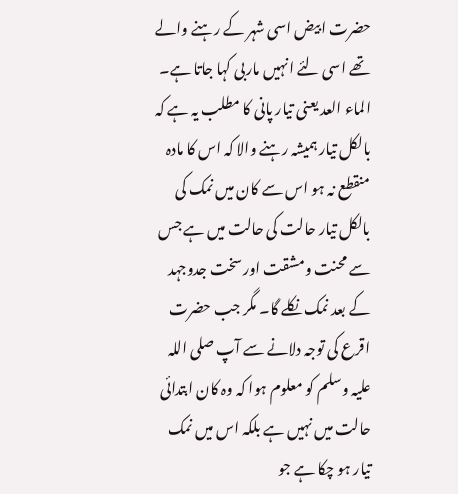حضرت ابیض اسی شہر کے رہنے والے تھے اسی لئے انہیں ماربی کہا جاتا ہے۔
الماء العد یعنی تیار پانی کا مطلب یہ ہے کہ بالکل تیار ہمیشہ رہنے والا کہ اس کا مادہ منقطع نہ ہو اس سے کان میں نمک کی بالکل تیار حالت کی حالت میں ہے جس سے محنت ومشقت اور سخت جدوجہد کے بعد نمک نکلے گا۔ مگر جب حضرت اقرع کی توجہ دلانے سے آپ صلی اللہ علیہ وسلم کو معلوم ہوا کہ وہ کان ابتدائی حالت میں نہیں ہے بلکہ اس میں نمک تیار ہو چکا ہے جو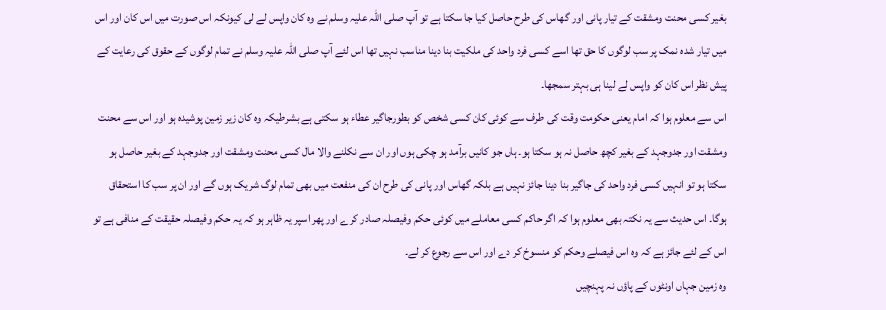بغیر کسی محنت ومشقت کے تیار پانی اور گھاس کی طرح حاصل کیا جا سکتا ہے تو آپ صلی اللہ علیہ وسلم نے وہ کان واپس لے لی کیونکہ اس صورت میں اس کان اور اس میں تیار شدہ نمک پر سب لوگوں کا حق تھا اسے کسی فرد واحد کی ملکیت بنا دینا مناسب نہیں تھا اس لئے آپ صلی اللہ علیہ وسلم نے تمام لوگوں کے حقوق کی رعایت کے پیش نظر اس کان کو واپس لے لینا ہی بہتر سمجھا۔
اس سے معلوم ہوا کہ امام یعنی حکومت وقت کی طرف سے کوئی کان کسی شخص کو بطورجاگیر عطاء ہو سکتی ہے بشرطیکہ وہ کان زیر زمین پوشیدہ ہو اور اس سے محنت ومشقت اور جدوجہد کے بغیر کچھ حاصل نہ ہو سکتا ہو۔ ہاں جو کانیں برآمد ہو چکی ہوں اور ان سے نکلنے والا مال کسی محنت ومشقت اور جدوجہد کے بغیر حاصل ہو سکتا ہو تو انہیں کسی فرد واحد کی جاگیر بنا دینا جائز نہیں ہے بلکہ گھاس اور پانی کی طرح ان کی منفعت میں بھی تمام لوگ شریک ہوں گے اور ان پر سب کا استحقاق ہوگا۔ اس حدیث سے یہ نکتہ بھی معلوم ہوا کہ اگر حاکم کسی معاملے میں کوئی حکم وفیصلہ صادر کرے اور پھر اسپر یہ ظاہر ہو کہ یہ حکم وفیصلہ حقیقت کے منافی ہے تو اس کے لئے جائز ہے کہ وہ اس فیصلے وحکم کو منسوخ کر دے اور اس سے رجوع کر لے۔
وہ زمین جہاں اونٹوں کے پاؤں نہ پہنچیں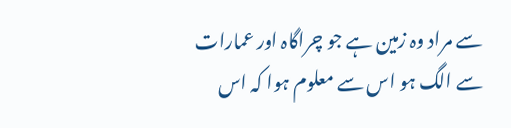سے مراد وہ زمین ہے جو چراگاہ اور عمارات سے الگ ہو اس سے معلوم ہوا کہ اس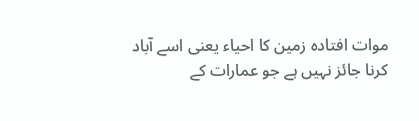موات افتادہ زمین کا احیاء یعنی اسے آباد کرنا جائز نہیں ہے جو عمارات کے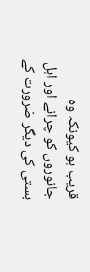قریب ہو کیونکہ وہ جانوروں کو چرانے اور اہل بستی کی دیگر ضرورت کے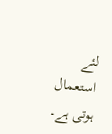لئے استعمال ہوتی ہے۔